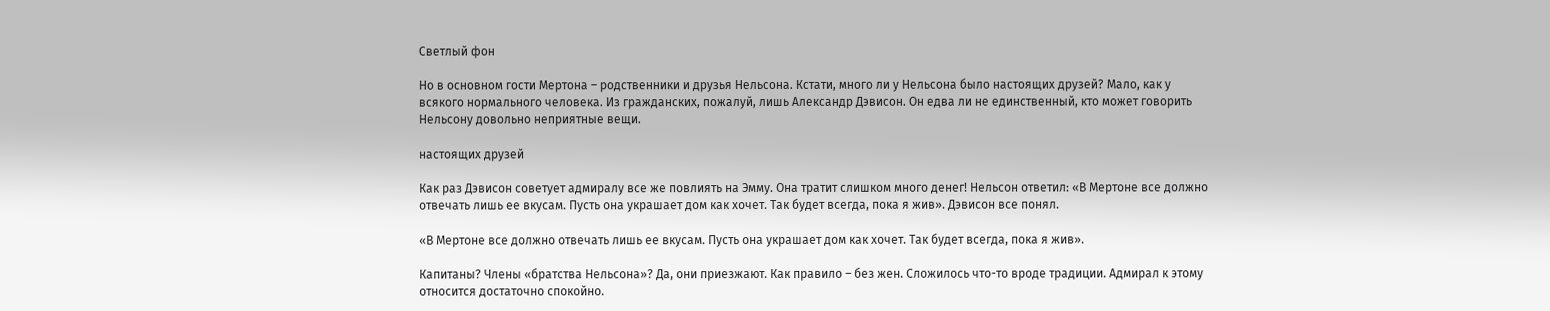Светлый фон

Но в основном гости Мертона – родственники и друзья Нельсона. Кстати, много ли у Нельсона было настоящих друзей? Мало, как у всякого нормального человека. Из гражданских, пожалуй, лишь Александр Дэвисон. Он едва ли не единственный, кто может говорить Нельсону довольно неприятные вещи.

настоящих друзей

Как раз Дэвисон советует адмиралу все же повлиять на Эмму. Она тратит слишком много денег! Нельсон ответил: «В Мертоне все должно отвечать лишь ее вкусам. Пусть она украшает дом как хочет. Так будет всегда, пока я жив». Дэвисон все понял.

«В Мертоне все должно отвечать лишь ее вкусам. Пусть она украшает дом как хочет. Так будет всегда, пока я жив».

Капитаны? Члены «братства Нельсона»? Да, они приезжают. Как правило – без жен. Сложилось что-то вроде традиции. Адмирал к этому относится достаточно спокойно.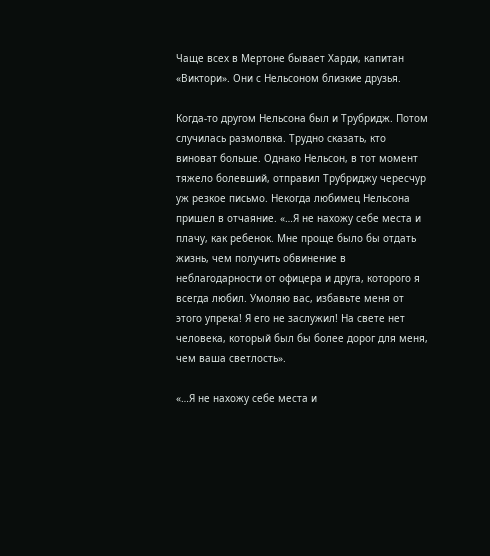Чаще всех в Мертоне бывает Харди, капитан «Виктори». Они с Нельсоном близкие друзья.

Когда-то другом Нельсона был и Трубридж. Потом случилась размолвка. Трудно сказать, кто виноват больше. Однако Нельсон, в тот момент тяжело болевший, отправил Трубриджу чересчур уж резкое письмо. Некогда любимец Нельсона пришел в отчаяние. «…Я не нахожу себе места и плачу, как ребенок. Мне проще было бы отдать жизнь, чем получить обвинение в неблагодарности от офицера и друга, которого я всегда любил. Умоляю вас, избавьте меня от этого упрека! Я его не заслужил! На свете нет человека, который был бы более дорог для меня, чем ваша светлость».

«…Я не нахожу себе места и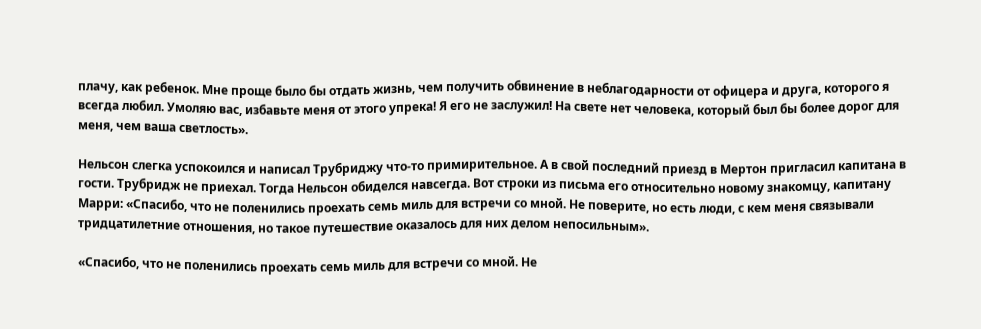плачу, как ребенок. Мне проще было бы отдать жизнь, чем получить обвинение в неблагодарности от офицера и друга, которого я всегда любил. Умоляю вас, избавьте меня от этого упрека! Я его не заслужил! На свете нет человека, который был бы более дорог для меня, чем ваша светлость».

Нельсон слегка успокоился и написал Трубриджу что-то примирительное. А в свой последний приезд в Мертон пригласил капитана в гости. Трубридж не приехал. Тогда Нельсон обиделся навсегда. Вот строки из письма его относительно новому знакомцу, капитану Марри: «Спасибо, что не поленились проехать семь миль для встречи со мной. Не поверите, но есть люди, с кем меня связывали тридцатилетние отношения, но такое путешествие оказалось для них делом непосильным».

«Спасибо, что не поленились проехать семь миль для встречи со мной. Не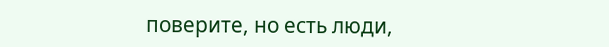поверите, но есть люди,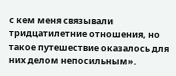с кем меня связывали тридцатилетние отношения, но такое путешествие оказалось для них делом непосильным».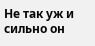Не так уж и сильно он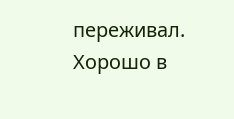переживал. Хорошо в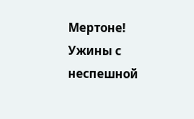Мертоне! Ужины с неспешной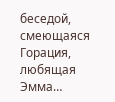беседой, смеющаяся Горация, любящая Эмма…